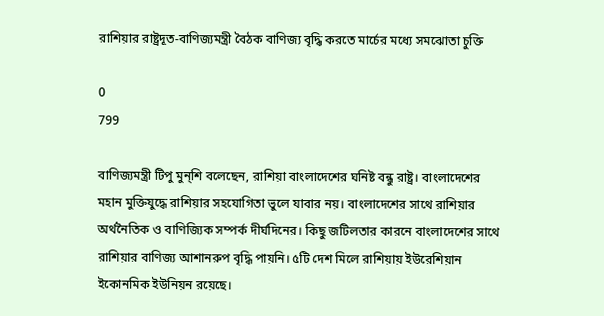রাশিয়ার রাষ্ট্রদূত-বাণিজ্যমন্ত্রী বৈঠক বাণিজ্য বৃদ্ধি করতে মার্চের মধ্যে সমঝোতা চুক্তি

0
799

বাণিজ্যমন্ত্রী টিপু মুন্শি বলেছেন, রাশিয়া বাংলাদেশের ঘনিষ্ট বন্ধু রাষ্ট্র। বাংলাদেশের মহান মুক্তিযুদ্ধে রাশিয়ার সহযোগিতা ভুলে যাবার নয়। বাংলাদেশের সাথে রাশিয়ার অর্থনৈতিক ও বাণিজ্যিক সম্পর্ক দীর্ঘদিনের। কিছু জটিলতার কারনে বাংলাদেশের সাথে রাশিয়ার বাণিজ্য আশানরুপ বৃদ্ধি পায়নি। ৫টি দেশ মিলে রাশিয়ায় ইউরেশিয়ান ইকোনমিক ইউনিয়ন রয়েছে।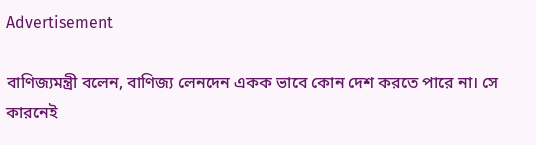Advertisement

বাণিজ্যমন্ত্রী বলেন, বাণিজ্য লেনদেন একক ভাবে কোন দেশ করতে পারে না। সে কারনেই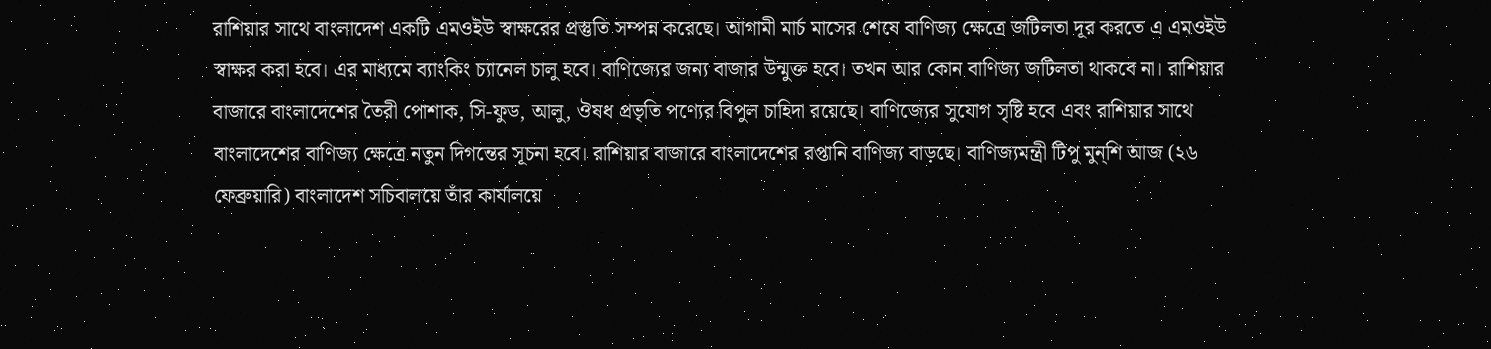রাশিয়ার সাথে বাংলাদেশ একটি এমওইউ স্বাক্ষরের প্রস্তুতি সম্পন্ন করেছে। আগামী মার্চ মাসের শেষে বাণিজ্য ক্ষেত্রে জটিলতা দূর করতে এ এমওইউ স্বাক্ষর করা হবে। এর মাধ্যমে ব্যাংকিং চ্যানেল চালু হবে। বাণিজ্যের জন্য বাজার উন্মুক্ত হবে। তখন আর কোন বাণিজ্য জটিলতা থাকবে না। রাশিয়ার বাজারে বাংলাদেশের তৈরী পোশাক, সি-ফুড, আলু, ঔষধ প্রভৃতি পণ্যের বিপুল চাহিদা রয়েছে। বাণিজ্যের সুযোগ সৃষ্টি হবে এবং রাশিয়ার সাথে বাংলাদেশের বাণিজ্য ক্ষেত্রে নতুন দিগন্তের সূচনা হবে। রাশিয়ার বাজারে বাংলাদেশের রপ্তানি বাণিজ্য বাড়ছে। বাণিজ্যমন্ত্রী টিপু মুন্শি আজ (২৬ ফেব্রুয়ারি) বাংলাদেশ সচিবালয়ে তাঁর কার্যালয়ে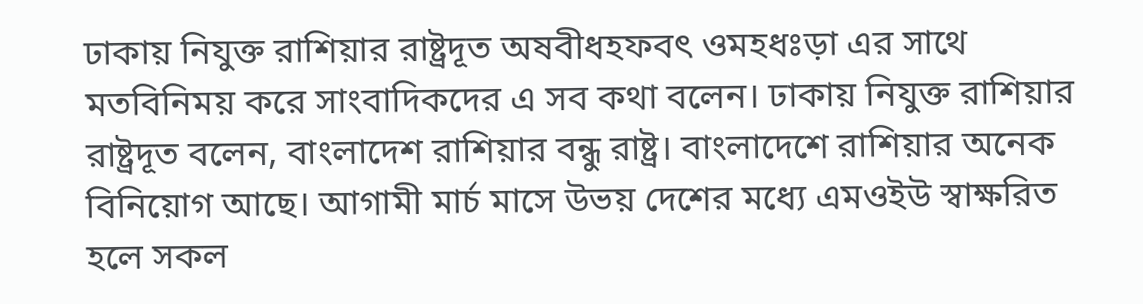ঢাকায় নিযুক্ত রাশিয়ার রাষ্ট্রদূত অষবীধহফবৎ ওমহধঃড়া এর সাথে মতবিনিময় করে সাংবাদিকদের এ সব কথা বলেন। ঢাকায় নিযুক্ত রাশিয়ার রাষ্ট্রদূত বলেন, বাংলাদেশ রাশিয়ার বন্ধু রাষ্ট্র। বাংলাদেশে রাশিয়ার অনেক বিনিয়োগ আছে। আগামী মার্চ মাসে উভয় দেশের মধ্যে এমওইউ স্বাক্ষরিত হলে সকল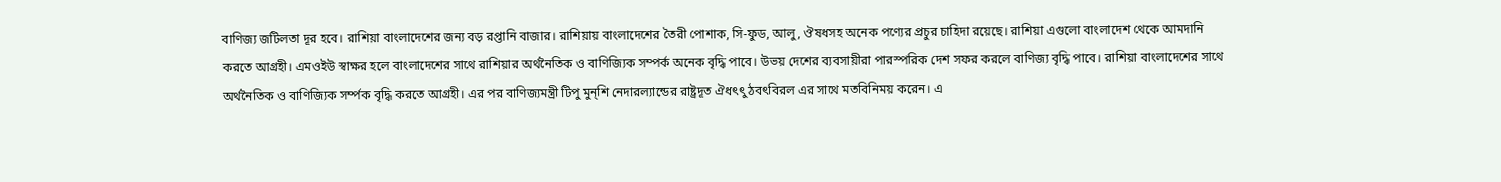বাণিজ্য জটিলতা দূর হবে। রাশিয়া বাংলাদেশের জন্য বড় রপ্তানি বাজার। রাশিয়ায় বাংলাদেশের তৈরী পোশাক, সি-ফুড, আলু, ঔষধসহ অনেক পণ্যের প্রচুর চাহিদা রয়েছে। রাশিয়া এগুলো বাংলাদেশ থেকে আমদানি করতে আগ্রহী। এমওইউ স্বাক্ষর হলে বাংলাদেশের সাথে রাশিয়ার অর্থনৈতিক ও বাণিজ্যিক সম্পর্ক অনেক বৃদ্ধি পাবে। উভয় দেশের ব্যবসায়ীরা পারস্পরিক দেশ সফর করলে বাণিজ্য বৃদ্ধি পাবে। রাশিয়া বাংলাদেশের সাথে অর্থনৈতিক ও বাণিজ্যিক সর্ম্পক বৃদ্ধি করতে আগ্রহী। এর পর বাণিজ্যমন্ত্রী টিপু মুন্শি নেদারল্যান্ডের রাষ্ট্রদূত ঐধৎৎু ঠবৎবিরল এর সাথে মতবিনিময় করেন। এ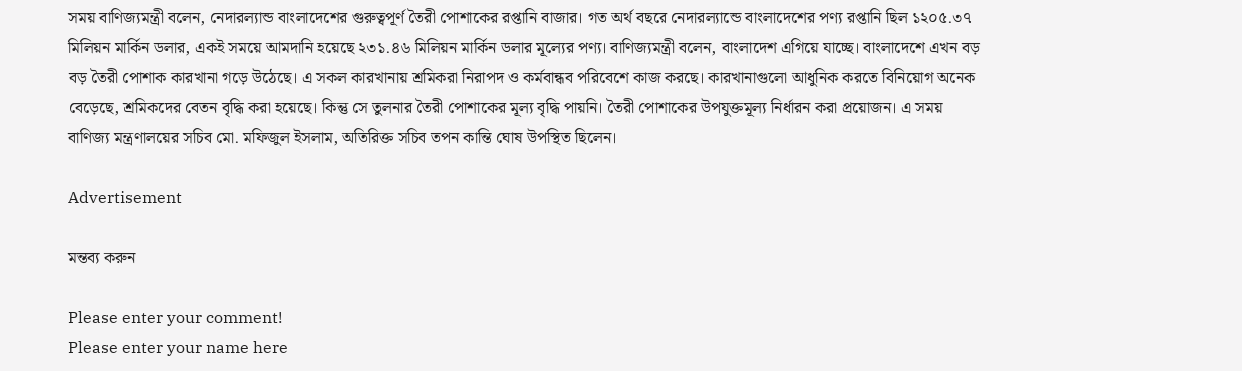সময় বাণিজ্যমন্ত্রী বলেন, নেদারল্যান্ড বাংলাদেশের গুরুত্বপূর্ণ তৈরী পোশাকের রপ্তানি বাজার। গত অর্থ বছরে নেদারল্যান্ডে বাংলাদেশের পণ্য রপ্তানি ছিল ১২০৫.৩৭ মিলিয়ন মার্কিন ডলার, একই সময়ে আমদানি হয়েছে ২৩১.৪৬ মিলিয়ন মার্কিন ডলার মূল্যের পণ্য। বাণিজ্যমন্ত্রী বলেন, বাংলাদেশ এগিয়ে যাচ্ছে। বাংলাদেশে এখন বড় বড় তৈরী পোশাক কারখানা গড়ে উঠেছে। এ সকল কারখানায় শ্রমিকরা নিরাপদ ও কর্মবান্ধব পরিবেশে কাজ করছে। কারখানাগুলো আধুনিক করতে বিনিয়োগ অনেক বেড়েছে, শ্রমিকদের বেতন বৃদ্ধি করা হয়েছে। কিন্তু সে তুলনার তৈরী পোশাকের মূল্য বৃদ্ধি পায়নি। তৈরী পোশাকের উপযুক্তমূল্য নির্ধারন করা প্রয়োজন। এ সময় বাণিজ্য মন্ত্রণালয়ের সচিব মো. মফিজুল ইসলাম, অতিরিক্ত সচিব তপন কান্তি ঘোষ উপস্থিত ছিলেন।

Advertisement

মন্তব্য করুন

Please enter your comment!
Please enter your name here